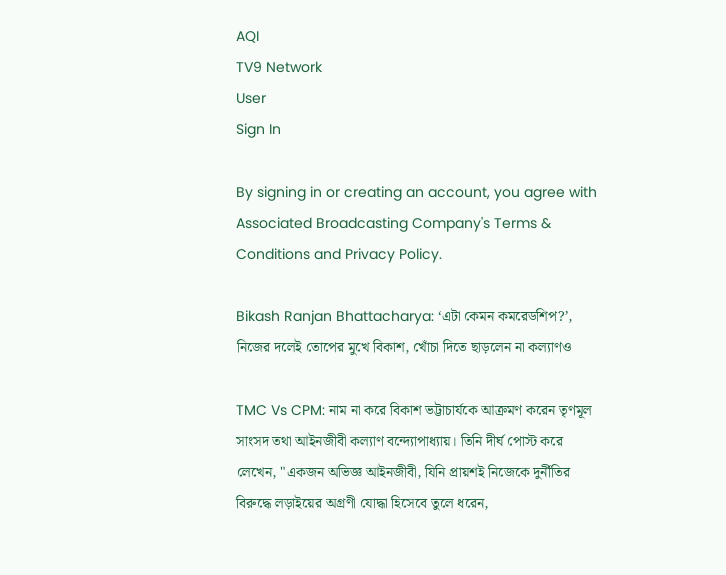AQI
TV9 Network
User
Sign In

By signing in or creating an account, you agree with Associated Broadcasting Company's Terms & Conditions and Privacy Policy.

Bikash Ranjan Bhattacharya: ‘এটা কেমন কমরেডশিপ?’, নিজের দলেই তোপের মুখে বিকাশ, খোঁচা দিতে ছাড়লেন না কল্যাণও

TMC Vs CPM: নাম না করে বিকাশ ভট্টাচার্যকে আক্রমণ করেন তৃণমূল সাংসদ তথা আইনজীবী কল্যাণ বন্দ্যোপাধ্যায়। তিনি দীর্ঘ পোস্ট করে লেখেন, "একজন অভিজ্ঞ আইনজীবী, যিনি প্রায়শই নিজেকে দুর্নীতির বিরুদ্ধে লড়াইয়ের অগ্রণী যোদ্ধা হিসেবে তুলে ধরেন,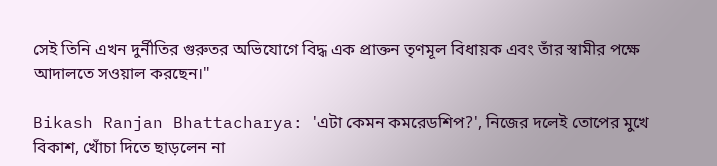সেই তিনি এখন দুর্নীতির গুরুতর অভিযোগে বিদ্ধ এক প্রাক্তন তৃণমূল বিধায়ক এবং তাঁর স্বামীর পক্ষে আদালতে সওয়াল করছেন।"

Bikash Ranjan Bhattacharya: 'এটা কেমন কমরেডশিপ?', নিজের দলেই তোপের মুখে বিকাশ, খোঁচা দিতে ছাড়লেন না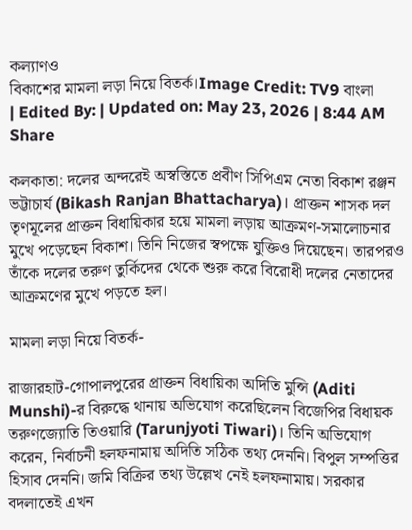কল্যাণও
বিকাশের মামলা লড়া নিয়ে বিতর্ক।Image Credit: TV9 বাংলা
| Edited By: | Updated on: May 23, 2026 | 8:44 AM
Share

কলকাতা: দলের অন্দরেই অস্বস্তিতে প্রবীণ সিপিএম নেতা বিকাশ রঞ্জন ভট্টাচার্য (Bikash Ranjan Bhattacharya)। প্রাক্তন শাসক দল তৃণমূলের প্রাক্তন বিধায়িকার হয়ে মামলা লড়ায় আক্রমণ-সমালোচনার মুখে পড়েছেন বিকাশ। তিনি নিজের স্বপক্ষে যুক্তিও দিয়েছেন। তারপরও তাঁকে দলের তরুণ তুর্কিদের থেকে শুরু করে বিরোধী দলের নেতাদের আক্রমণের মুখে পড়তে হল।

মামলা লড়া নিয়ে বিতর্ক-

রাজারহাট-গোপালপুরের প্রাক্তন বিধায়িকা অদিতি মুন্সি (Aditi Munshi)-র বিরুদ্ধে থানায় অভিযোগ করেছিলেন বিজেপির বিধায়ক তরুণজ্যোতি তিওয়ারি (Tarunjyoti Tiwari)। তিনি অভিযোগ করেন, নির্বাচনী হলফনামায় অদিতি সঠিক তথ্য দেননি। বিপুল সম্পত্তির হিসাব দেননি। জমি বিক্রির তথ্য উল্লেখ নেই হলফনামায়। সরকার বদলাতেই এখন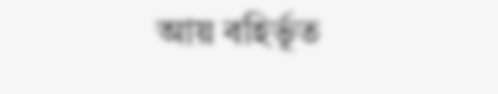আয় বহির্ভূত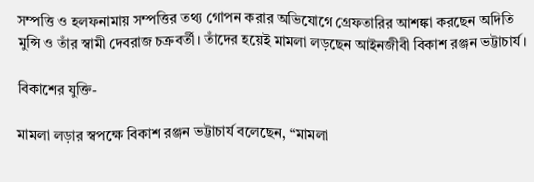সম্পত্তি ও হলফনামায় সম্পত্তির তথ্য গোপন করার অভিযোগে গ্রেফতারির আশঙ্কা করছেন অদিতি মুন্সি ও তাঁর স্বামী দেবরাজ চক্রবর্তী। তাঁদের হয়েই মামলা লড়ছেন আইনজীবী বিকাশ রঞ্জন ভট্টাচার্য।

বিকাশের যুক্তি-

মামলা লড়ার স্বপক্ষে বিকাশ রঞ্জন ভট্টাচার্য বলেছেন, “মামলা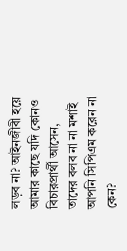লড়ব না? আইনজীবী হয়ে আমার কাছে যদি কোনও বিচারপ্রার্থী আসেন, তাদের বলব না না মশাই আপনি সিপিএম করেন না কেন?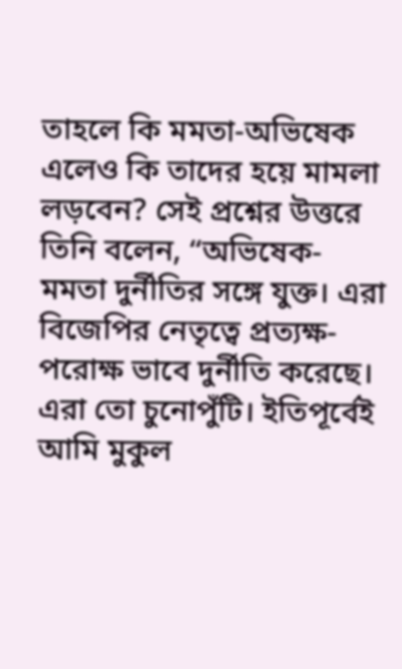তাহলে কি মমতা-অভিষেক এলেও কি তাদের হয়ে মামলা লড়বেন? সেই প্রশ্নের উত্তরে তিনি বলেন, “অভিষেক-মমতা দুর্নীতির সঙ্গে যুক্ত। এরা বিজেপির নেতৃত্বে প্রত্যক্ষ-পরোক্ষ ভাবে দুর্নীতি করেছে। এরা তো চুনোপুঁটি। ইতিপূর্বেই আমি মুকুল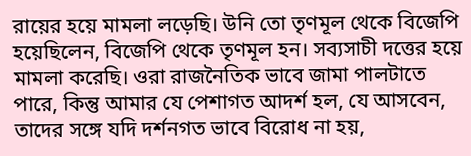রায়ের হয়ে মামলা লড়েছি। উনি তো তৃণমূল থেকে বিজেপি হয়েছিলেন, বিজেপি থেকে তৃণমূল হন। সব্যসাচী দত্তের হয়ে মামলা করেছি। ওরা রাজনৈতিক ভাবে জামা পালটাতে পারে, কিন্তু আমার যে পেশাগত আদর্শ হল, যে আসবেন, তাদের সঙ্গে যদি দর্শনগত ভাবে বিরোধ না হয়,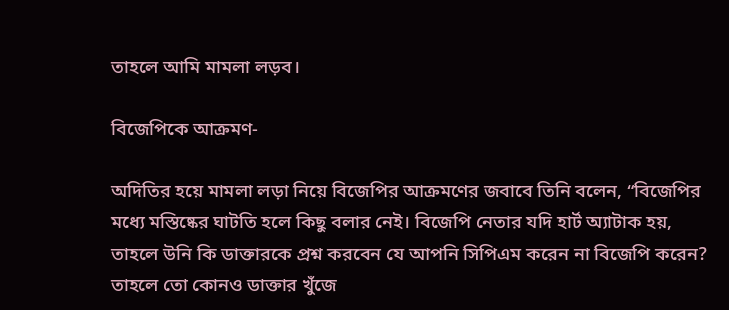তাহলে আমি মামলা লড়ব।

বিজেপিকে আক্রমণ-

অদিতির হয়ে মামলা লড়া নিয়ে বিজেপির আক্রমণের জবাবে তিনি বলেন, “বিজেপির মধ্যে মস্তিষ্কের ঘাটতি হলে কিছু বলার নেই। বিজেপি নেতার যদি হার্ট অ্যাটাক হয়, তাহলে উনি কি ডাক্তারকে প্রশ্ন করবেন যে আপনি সিপিএম করেন না বিজেপি করেন? তাহলে তো কোনও ডাক্তার খুঁজে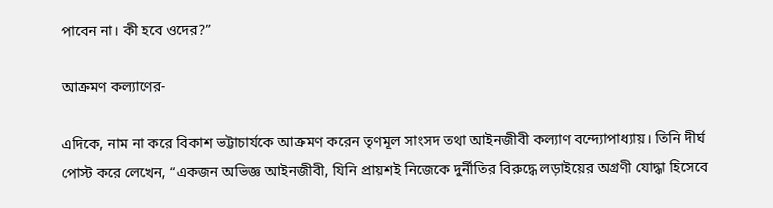পাবেন না। কী হবে ওদের?”

আক্রমণ কল্যাণের-

এদিকে, নাম না করে বিকাশ ভট্টাচার্যকে আক্রমণ করেন তৃণমূল সাংসদ তথা আইনজীবী কল্যাণ বন্দ্যোপাধ্যায়। তিনি দীর্ঘ পোস্ট করে লেখেন, “একজন অভিজ্ঞ আইনজীবী, যিনি প্রায়শই নিজেকে দুর্নীতির বিরুদ্ধে লড়াইয়ের অগ্রণী যোদ্ধা হিসেবে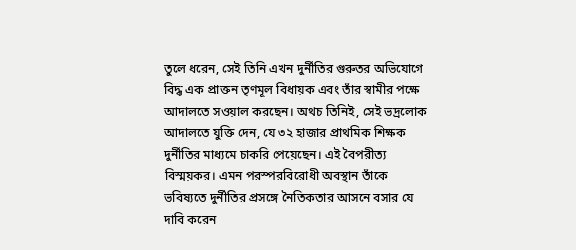তুলে ধরেন, সেই তিনি এখন দুর্নীতির গুরুতর অভিযোগে বিদ্ধ এক প্রাক্তন তৃণমূল বিধায়ক এবং তাঁর স্বামীর পক্ষে আদালতে সওয়াল করছেন। অথচ তিনিই, সেই ভদ্রলোক আদালতে যুক্তি দেন, যে ৩২ হাজার প্রাথমিক শিক্ষক দুর্নীতির মাধ্যমে চাকরি পেয়েছেন। এই বৈপরীত্য বিস্ময়কর। এমন পরস্পরবিরোধী অবস্থান তাঁকে ভবিষ্যতে দুর্নীতির প্রসঙ্গে নৈতিকতার আসনে বসার যে দাবি করেন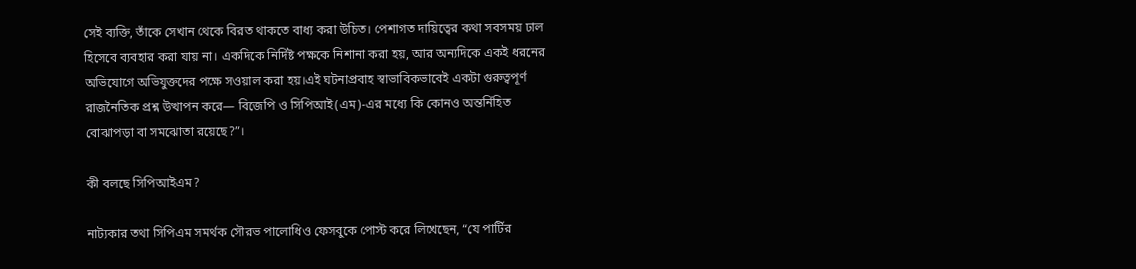সেই ব্যক্তি, তাঁকে সেখান থেকে বিরত থাকতে বাধ্য করা উচিত। পেশাগত দায়িত্বের কথা সবসময় ঢাল হিসেবে ব্যবহার করা যায় না। একদিকে নির্দিষ্ট পক্ষকে নিশানা করা হয়, আর অন্যদিকে একই ধরনের অভিযোগে অভিযুক্তদের পক্ষে সওয়াল করা হয়।এই ঘটনাপ্রবাহ স্বাভাবিকভাবেই একটা গুরুত্বপূর্ণ রাজনৈতিক প্রশ্ন উত্থাপন করে— বিজেপি ও সিপিআই(এম)-এর মধ্যে কি কোনও অন্তর্নিহিত বোঝাপড়া বা সমঝোতা রয়েছে?”।

কী বলছে সিপিআইএম?

নাট্যকার তথা সিপিএম সমর্থক সৌরভ পালোধিও ফেসবুকে পোস্ট করে লিখেছেন, “যে পার্টির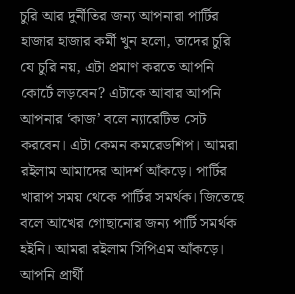চুরি আর দুর্নীতির জন্য আপনারা পার্টির হাজার হাজার কর্মী খুন হলো, তাদের চুরি যে চুরি নয়, এটা প্রমাণ করতে আপনি কোর্টে লড়বেন? এটাকে আবার আপনি আপনার ‘কাজ’ বলে ন্যারেটিভ সেট করবেন। এটা কেমন কমরেডশিপ। আমরা রইলাম আমাদের আদর্শ আঁকড়ে। পার্টির খারাপ সময় থেকে পার্টির সমর্থক। জিতেছে বলে আখের গোছানোর জন্য পার্টি সমর্থক হইনি। আমরা রইলাম সিপিএম আঁকড়ে। আপনি প্রার্থী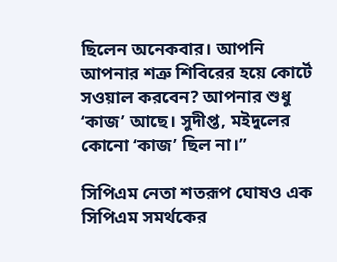ছিলেন অনেকবার। আপনি আপনার শত্রু শিবিরের হয়ে কোর্টে সওয়াল করবেন? আপনার শুধু ‘কাজ’ আছে। সুদীপ্ত, মইদুলের কোনো ‘কাজ’ ছিল না।”

সিপিএম নেতা শতরূপ ঘোষও এক সিপিএম সমর্থকের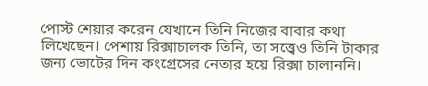পোস্ট শেয়ার করেন যেখানে তিনি নিজের বাবার কথা লিখেছেন। পেশায় রিক্সাচালক তিনি, তা সত্ত্বেও তিনি টাকার জন্য ভোটের দিন কংগ্রেসের নেতার হয়ে রিক্সা চালাননি।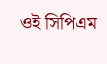ওই সিপিএম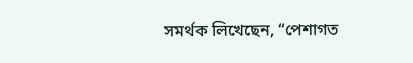সমর্থক লিখেছেন, “পেশাগত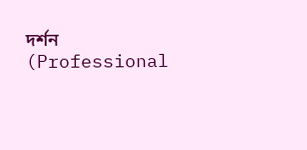দর্শন (Professional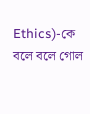Ethics)-কে বলে বলে গোল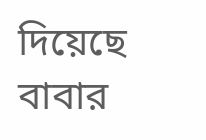দিয়েছে বাবার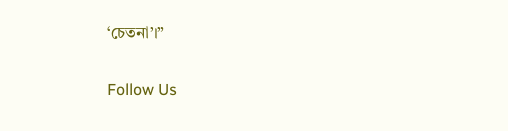‘চেতনা’।”

Follow Us